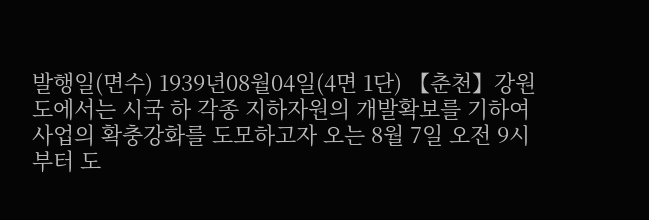발행일(면수) 1939년08월04일(4면 1단) 【춘천】강원도에서는 시국 하 각종 지하자원의 개발확보를 기하여 사업의 확충강화를 도모하고자 오는 8월 7일 오전 9시부터 도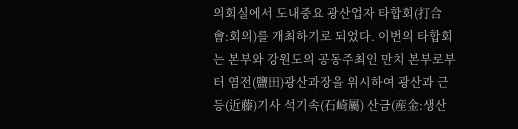의회실에서 도내중요 광산업자 타합회(打合會:회의)를 개최하기로 되었다. 이번의 타합회는 본부와 강원도의 공동주최인 만치 본부로부터 염전(鹽田)광산과장을 위시하여 광산과 근등(近藤)기사 석기속(石崎屬) 산금(産金:생산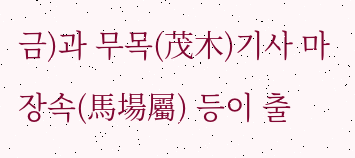금)과 무목(茂木)기사 마장속(馬場屬) 등이 출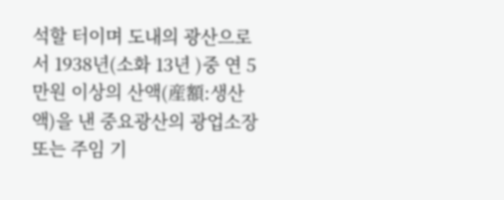석할 터이며 도내의 광산으로서 1938년(소화 13년 )중 연 5만원 이상의 산액(産額:생산액)을 낸 중요광산의 광업소장 또는 주임 기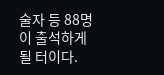술자 등 88명이 출석하게 될 터이다.